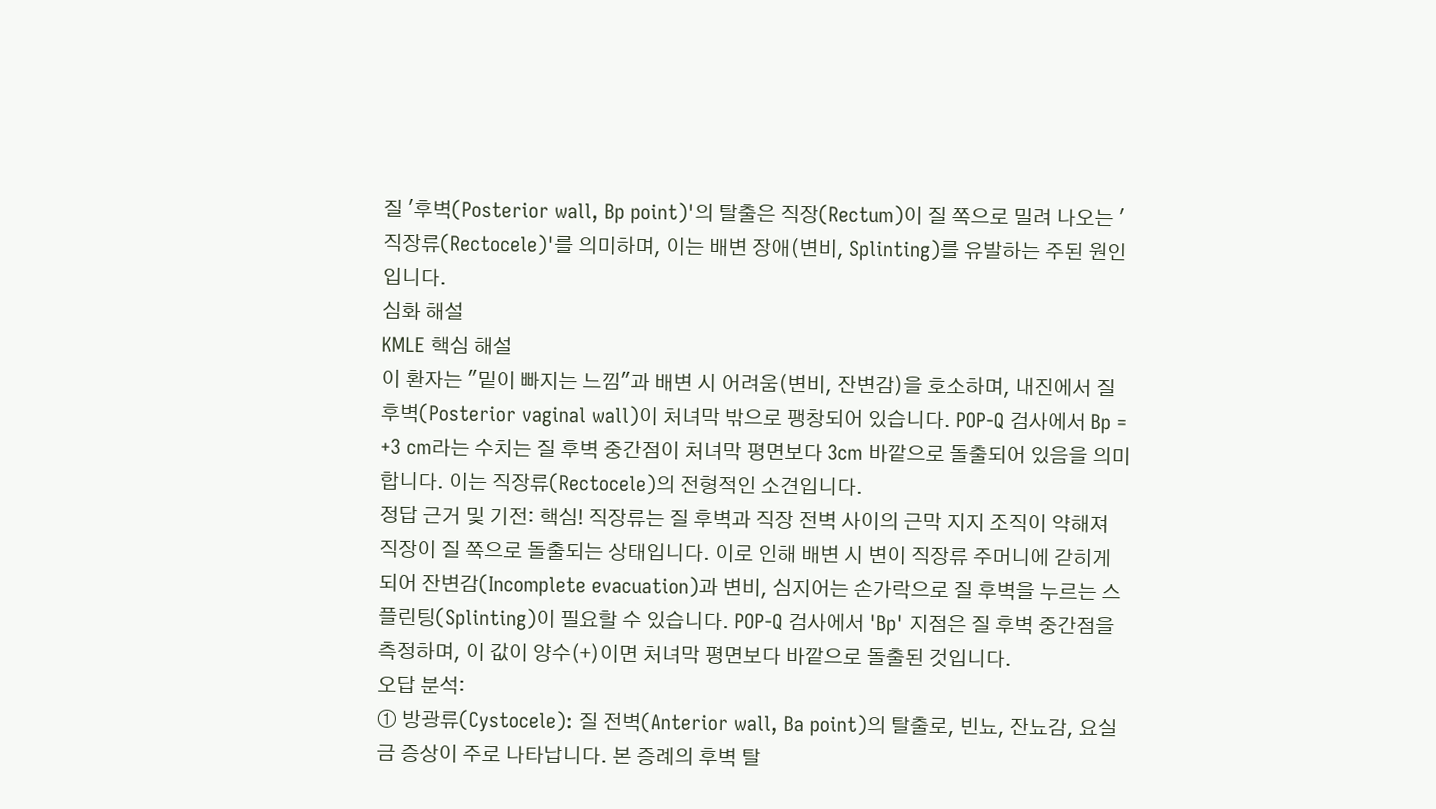질 '후벽(Posterior wall, Bp point)'의 탈출은 직장(Rectum)이 질 쪽으로 밀려 나오는 '직장류(Rectocele)'를 의미하며, 이는 배변 장애(변비, Splinting)를 유발하는 주된 원인입니다.
심화 해설
KMLE 핵심 해설
이 환자는 "밑이 빠지는 느낌"과 배변 시 어려움(변비, 잔변감)을 호소하며, 내진에서 질 후벽(Posterior vaginal wall)이 처녀막 밖으로 팽창되어 있습니다. POP-Q 검사에서 Bp = +3 cm라는 수치는 질 후벽 중간점이 처녀막 평면보다 3cm 바깥으로 돌출되어 있음을 의미합니다. 이는 직장류(Rectocele)의 전형적인 소견입니다.
정답 근거 및 기전: 핵심! 직장류는 질 후벽과 직장 전벽 사이의 근막 지지 조직이 약해져 직장이 질 쪽으로 돌출되는 상태입니다. 이로 인해 배변 시 변이 직장류 주머니에 갇히게 되어 잔변감(Incomplete evacuation)과 변비, 심지어는 손가락으로 질 후벽을 누르는 스플린팅(Splinting)이 필요할 수 있습니다. POP-Q 검사에서 'Bp' 지점은 질 후벽 중간점을 측정하며, 이 값이 양수(+)이면 처녀막 평면보다 바깥으로 돌출된 것입니다.
오답 분석:
① 방광류(Cystocele): 질 전벽(Anterior wall, Ba point)의 탈출로, 빈뇨, 잔뇨감, 요실금 증상이 주로 나타납니다. 본 증례의 후벽 탈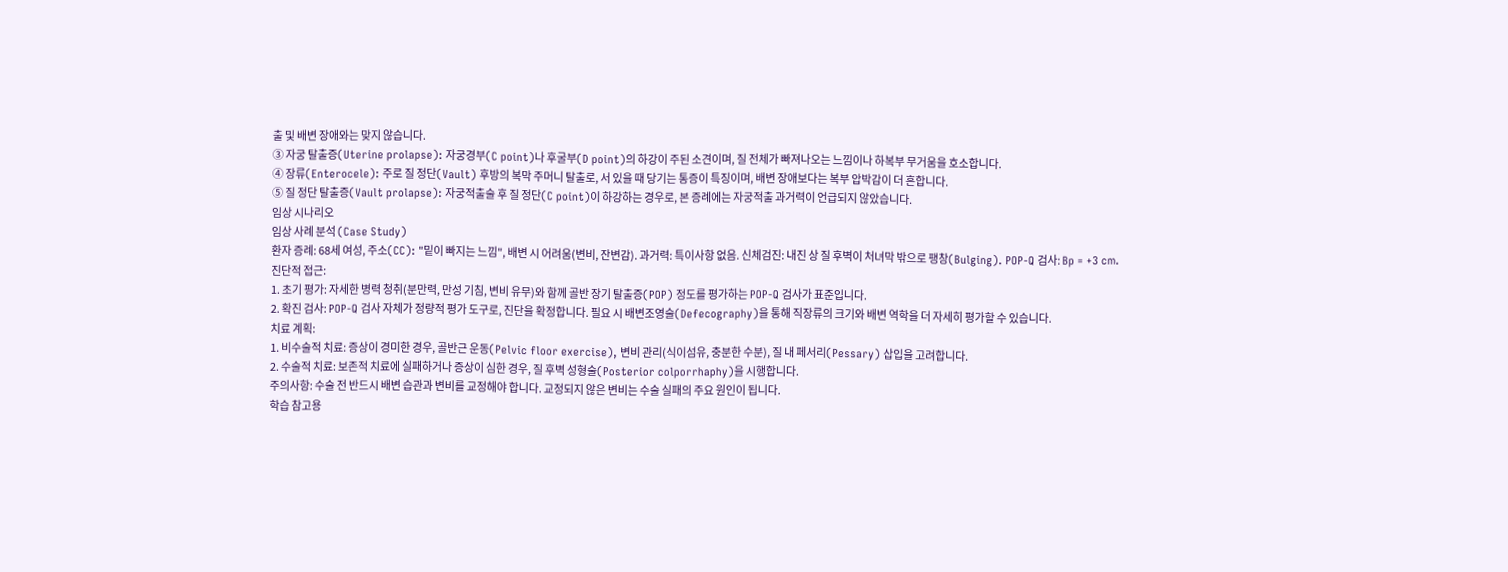출 및 배변 장애와는 맞지 않습니다.
③ 자궁 탈출증(Uterine prolapse): 자궁경부(C point)나 후굴부(D point)의 하강이 주된 소견이며, 질 전체가 빠져나오는 느낌이나 하복부 무거움을 호소합니다.
④ 장류(Enterocele): 주로 질 정단(Vault) 후방의 복막 주머니 탈출로, 서 있을 때 당기는 통증이 특징이며, 배변 장애보다는 복부 압박감이 더 흔합니다.
⑤ 질 정단 탈출증(Vault prolapse): 자궁적출술 후 질 정단(C point)이 하강하는 경우로, 본 증례에는 자궁적출 과거력이 언급되지 않았습니다.
임상 시나리오
임상 사례 분석 (Case Study)
환자 증례: 68세 여성, 주소(CC): "밑이 빠지는 느낌", 배변 시 어려움(변비, 잔변감). 과거력: 특이사항 없음. 신체검진: 내진 상 질 후벽이 처녀막 밖으로 팽창(Bulging). POP-Q 검사: Bp = +3 cm.
진단적 접근:
1. 초기 평가: 자세한 병력 청취(분만력, 만성 기침, 변비 유무)와 함께 골반 장기 탈출증(POP) 정도를 평가하는 POP-Q 검사가 표준입니다.
2. 확진 검사: POP-Q 검사 자체가 정량적 평가 도구로, 진단을 확정합니다. 필요 시 배변조영술(Defecography)을 통해 직장류의 크기와 배변 역학을 더 자세히 평가할 수 있습니다.
치료 계획:
1. 비수술적 치료: 증상이 경미한 경우, 골반근 운동(Pelvic floor exercise), 변비 관리(식이섬유, 충분한 수분), 질 내 페서리(Pessary) 삽입을 고려합니다.
2. 수술적 치료: 보존적 치료에 실패하거나 증상이 심한 경우, 질 후벽 성형술(Posterior colporrhaphy)을 시행합니다.
주의사항: 수술 전 반드시 배변 습관과 변비를 교정해야 합니다. 교정되지 않은 변비는 수술 실패의 주요 원인이 됩니다.
학습 참고용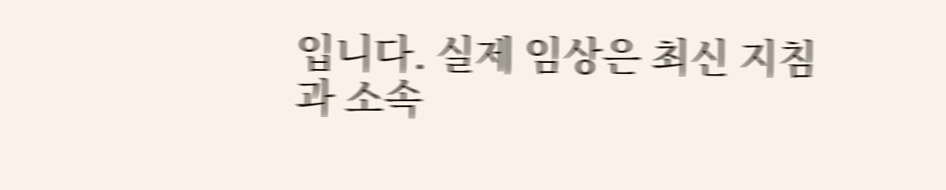입니다. 실제 임상은 최신 지침과 소속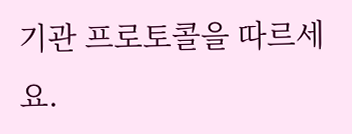기관 프로토콜을 따르세요.